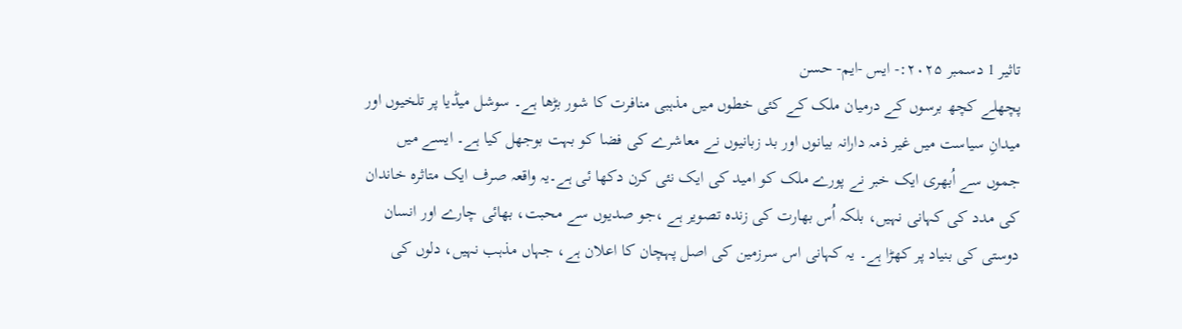تاثیر 1 دسمبر ۲۰۲۵:- ایس -ایم- حسن
پچھلے کچھ برسوں کے درمیان ملک کے کئی خطوں میں مذہبی منافرت کا شور بڑھا ہے۔ سوشل میڈیا پر تلخیوں اور میدانِ سیاست میں غیر ذمہ دارانہ بیانوں اور بد زبانیوں نے معاشرے کی فضا کو بہت بوجھل کیا ہے۔ ایسے میں جموں سے اُبھری ایک خبر نے پورے ملک کو امید کی ایک نئی کرن دکھا ئی ہے۔یہ واقعہ صرف ایک متاثرہ خاندان کی مدد کی کہانی نہیں، بلکہ اُس بھارت کی زندہ تصویر ہے ،جو صدیوں سے محبت، بھائی چارے اور انسان دوستی کی بنیاد پر کھڑا ہے۔ یہ کہانی اس سرزمین کی اصل پہچان کا اعلان ہے، جہاں مذہب نہیں، دلوں کی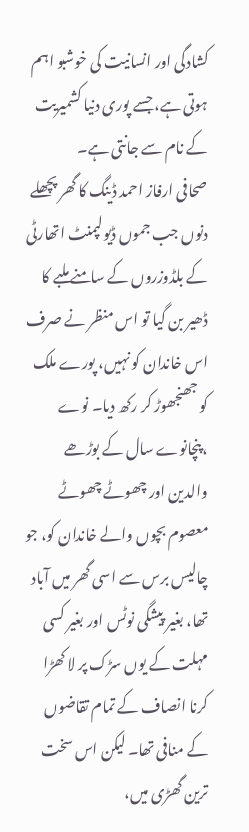کشادگی اور انسانیت کی خوشبو اہم ہوتی ہے، جسے پوری دنیا کشمیریت کے نام سے جانتی ہے۔
صحافی ارفاز احمد ڈینگ کا گھر پچھلے دنوں جب جموں ڈیولپمنٹ اتھارٹی کے بلڈوزروں کے سامنے ملبے کا ڈھیر بن گیا تو اس منظر نے صرف اس خاندان کو نہیں، پورے ملک کو جھنجھوڑ کر رکھ دیا۔ نوے ،پنچانوے سال کے بوڑھے والدین اور چھوٹے چھوٹے معصوم بچوں والے خاندان کو، جو چالیس برس سے اسی گھر میں آباد تھا، بغیر پیشگی نوٹس اور بغیر کسی مہلت کے یوں سڑک پر لا کھڑا کرنا انصاف کے تمام تقاضوں کے منافی تھا۔ لیکن اس سخت ترین گھڑی میں،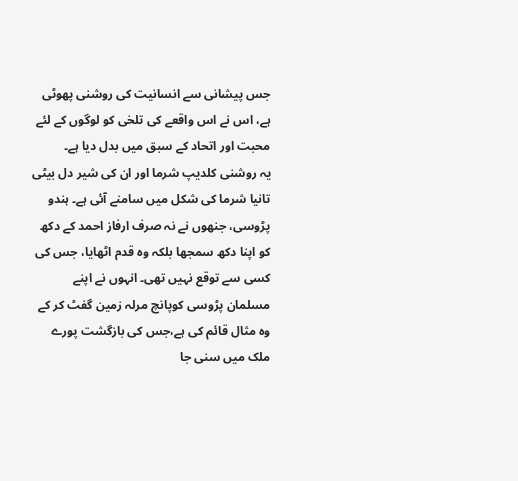جس پیشانی سے انسانیت کی روشنی پھوٹی ہے، اس نے اس واقعے کی تلخی کو لوگوں کے لئے محبت اور اتحاد کے سبق میں بدل دیا ہے۔
یہ روشنی کلدیپ شرما اور ان کی شیر دل بیٹی تانیا شرما کی شکل میں سامنے آئی ہے۔ ہندو پڑوسی، جنھوں نے نہ صرف ارفاز احمد کے دکھ کو اپنا دکھ سمجھا بلکہ وہ قدم اٹھایا، جس کی کسی سے توقع نہیں تھی۔ انہوں نے اپنے مسلمان پڑوسی کوپانچ مرلہ زمین گفٹ کر کے وہ مثال قائم کی ہے،جس کی بازگشت پورے ملک میں سنی جا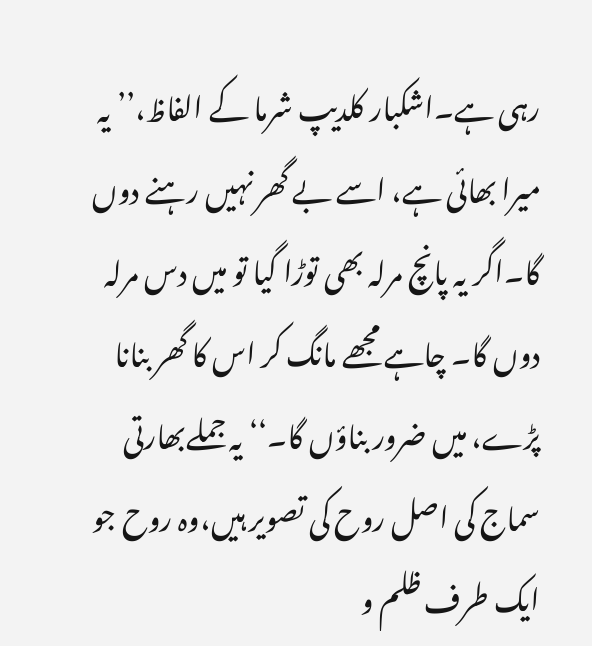رہی ہے۔اشکبار کلدیپ شرما کے الفاظ،’’یہ میرا بھائی ہے، اسے بے گھر نہیں رہنے دوں گا۔اگر یہ پانچ مرلہ بھی توڑا گیا تو میں دس مرلہ دوں گا۔ چاہے مجھے مانگ کر اس کا گھر بنانا پڑے، میں ضرور بناؤں گا۔‘‘یہ جملےبھارتی سماج کی اصل روح کی تصویر ہیں،وہ روح جو ایک طرف ظلم و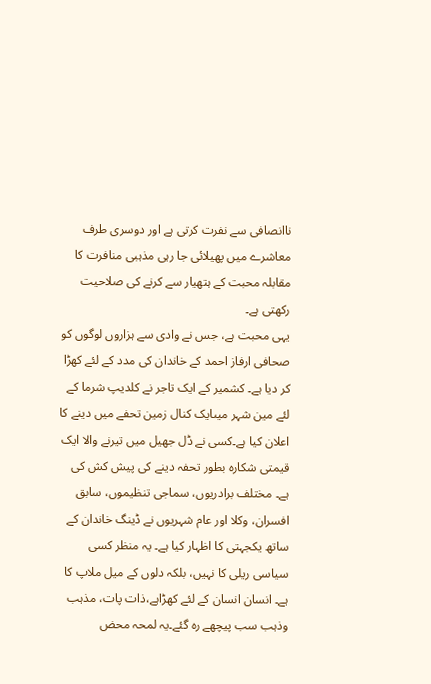ناانصافی سے نفرت کرتی ہے اور دوسری طرف معاشرے میں پھیلائی جا رہی مذہبی منافرت کا مقابلہ محبت کے ہتھیار سے کرنے کی صلاحیت رکھتی ہے۔
یہی محبت ہے، جس نے وادی سے ہزاروں لوگوں کو صحافی ارفاز احمد کے خاندان کی مدد کے لئے کھڑا کر دیا ہے۔ کشمیر کے ایک تاجر نے کلدیپ شرما کے لئے مین شہر میںایک کنال زمین تحفے میں دینے کا اعلان کیا ہے۔کسی نے ڈل جھیل میں تیرنے والا ایک قیمتی شکارہ بطور تحفہ دینے کی پیش کش کی ہے۔ مختلف برادریوں، سماجی تنظیموں، سابق افسران، وکلا اور عام شہریوں نے ڈینگ خاندان کے ساتھ یکجہتی کا اظہار کیا ہے۔ یہ منظر کسی سیاسی ریلی کا نہیں، بلکہ دلوں کے میل ملاپ کا ہے۔ انسان انسان کے لئے کھڑاہے،ذات پات، مذہب وذہب سب پیچھے رہ گئے۔یہ لمحہ محض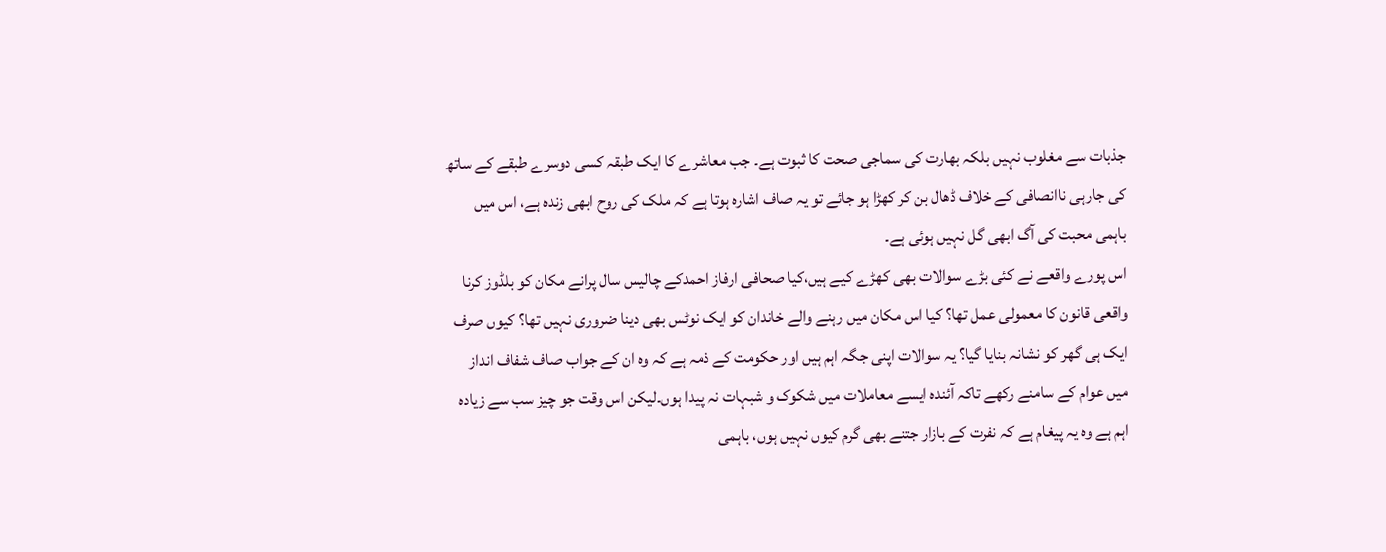جذبات سے مغلوب نہیں بلکہ بھارت کی سماجی صحت کا ثبوت ہے۔ جب معاشرے کا ایک طبقہ کسی دوسرے طبقے کے ساتھ کی جارہی ناانصافی کے خلاف ڈھال بن کر کھڑا ہو جائے تو یہ صاف اشارہ ہوتا ہے کہ ملک کی روح ابھی زندہ ہے، اس میں باہمی محبت کی آگ ابھی گل نہیں ہوئی ہے۔
اس پورے واقعے نے کئی بڑے سوالات بھی کھڑے کیے ہیں،کیا صحافی ارفاز احمدکے چالیس سال پرانے مکان کو بلڈوز کرنا واقعی قانون کا معمولی عمل تھا؟ کیا اس مکان میں رہنے والے خاندان کو ایک نوٹس بھی دینا ضروری نہیں تھا؟ کیوں صرف ایک ہی گھر کو نشانہ بنایا گیا؟ یہ سوالات اپنی جگہ اہم ہیں اور حکومت کے ذمہ ہے کہ وہ ان کے جواب صاف شفاف انداز میں عوام کے سامنے رکھے تاکہ آئندہ ایسے معاملات میں شکوک و شبہات نہ پیدا ہوں۔لیکن اس وقت جو چیز سب سے زیادہ اہم ہے وہ یہ پیغام ہے کہ نفرت کے بازار جتنے بھی گرم کیوں نہیں ہوں، باہمی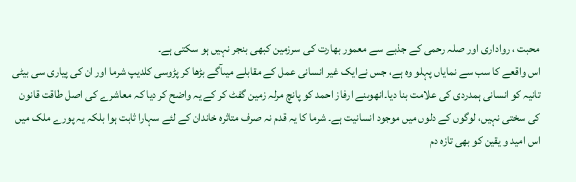محبت ، رواداری اور صلہ رحمی کے جذبے سے معمور بھارت کی سرزمین کبھی بنجر نہیں ہو سکتی ہے۔
اس واقعے کا سب سے نمایاں پہلو وہ ہے، جس نےایک غیر انسانی عمل کے مقابلے میںآگے بڑھا کر پڑوسی کلدیپ شرما اور ان کی پیاری سی بیٹی تانیہ کو انسانی ہمدردی کی علامت بنا دیا۔انھوںنے ارفاز احمد کو پانچ مرلہ زمین گفٹ کر کے یہ واضح کر دیا کہ معاشرے کی اصل طاقت قانون کی سختی نہیں، لوگوں کے دلوں میں موجود انسانیت ہے۔ شرما کا یہ قدم نہ صرف متاثرہ خاندان کے لئے سہارا ثابت ہوا بلکہ یہ پورے ملک میں اس امید و یقین کو بھی تازہ دم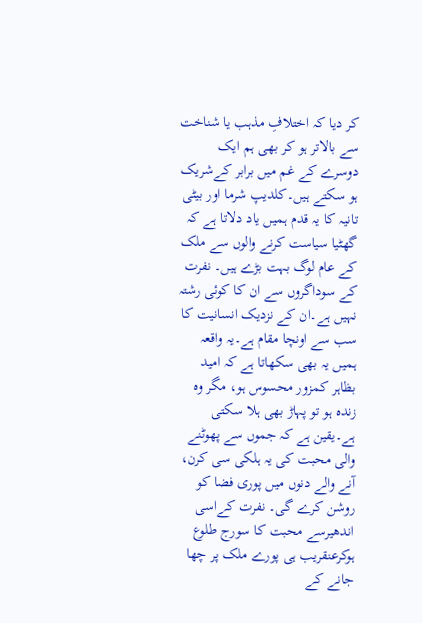کر دیا کہ اختلافِ مذہب یا شناخت سے بالاتر ہو کر بھی ہم ایک دوسرے کے غم میں برابر کےشریک ہو سکتے ہیں۔کلدیپ شرما اور بیٹی تانیہ کا یہ قدم ہمیں یاد دلاتا ہے کہ گھٹیا سیاست کرنے والوں سے ملک کے عام لوگ بہت بڑے ہیں۔ نفرت کے سوداگروں سے ان کا کوئی رشتہ نہیں ہے۔ان کے نزدیک انسانیت کا سب سے اونچا مقام ہے۔یہ واقعہ ہمیں یہ بھی سکھاتا ہے کہ امید بظاہر کمزور محسوس ہو، مگر وہ زندہ ہو تو پہاڑ بھی ہلا سکتی ہے۔یقین ہے کہ جموں سے پھوٹنے والی محبت کی یہ ہلکی سی کرن، آنے والے دنوں میں پوری فضا کو روشن کرے گی۔ نفرت کےاسی اندھیرسے محبت کا سورج طلوع ہوکرعنقریب ہی پورے ملک پر چھا جانے کے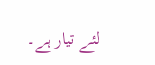لئے تیار ہے۔